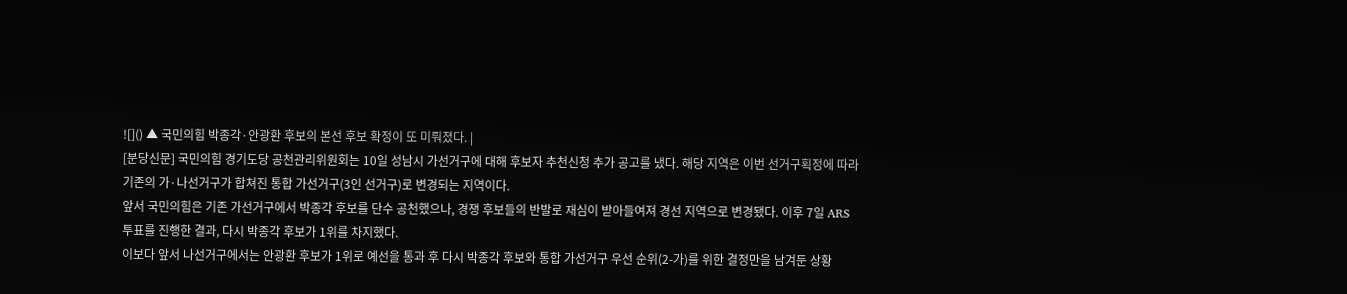![]() ▲ 국민의힘 박종각·안광환 후보의 본선 후보 확정이 또 미뤄졌다. |
[분당신문] 국민의힘 경기도당 공천관리위원회는 10일 성남시 가선거구에 대해 후보자 추천신청 추가 공고를 냈다. 해당 지역은 이번 선거구획정에 따라 기존의 가·나선거구가 합쳐진 통합 가선거구(3인 선거구)로 변경되는 지역이다.
앞서 국민의힘은 기존 가선거구에서 박종각 후보를 단수 공천했으나, 경쟁 후보들의 반발로 재심이 받아들여져 경선 지역으로 변경됐다. 이후 7일 ARS 투표를 진행한 결과, 다시 박종각 후보가 1위를 차지했다.
이보다 앞서 나선거구에서는 안광환 후보가 1위로 예선을 통과 후 다시 박종각 후보와 통합 가선거구 우선 순위(2-가)를 위한 결정만을 남겨둔 상황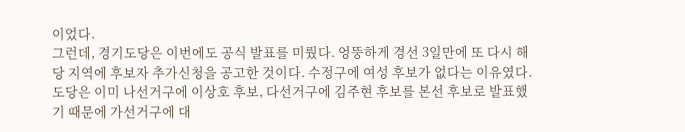이었다.
그런데, 경기도당은 이번에도 공식 발표를 미뤘다. 엉뚱하게 경선 3일만에 또 다시 해당 지역에 후보자 추가신청을 공고한 것이다. 수정구에 여성 후보가 없다는 이유였다.
도당은 이미 나선거구에 이상호 후보, 다선거구에 김주현 후보를 본선 후보로 발표했기 때문에 가선거구에 대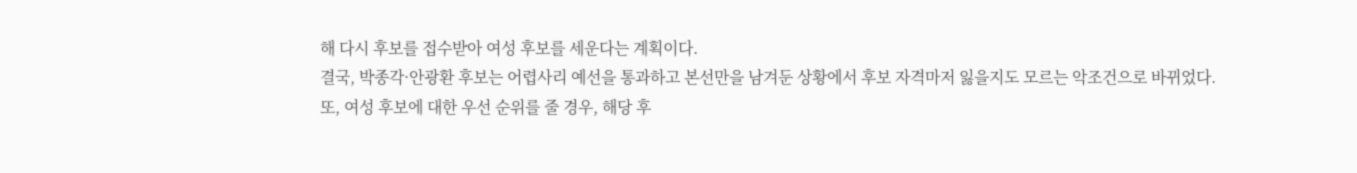해 다시 후보를 접수받아 여성 후보를 세운다는 계획이다.
결국, 박종각·안광환 후보는 어렵사리 예선을 통과하고 본선만을 남겨둔 상황에서 후보 자격마저 잃을지도 모르는 악조건으로 바뀌었다.
또, 여성 후보에 대한 우선 순위를 줄 경우, 해당 후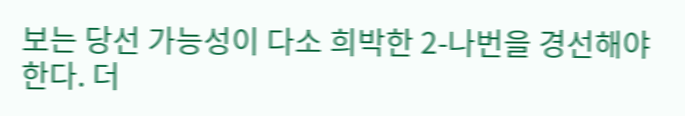보는 당선 가능성이 다소 희박한 2-나번을 경선해야 한다. 더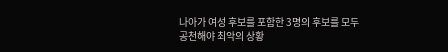나아가 여성 후보를 포함한 3명의 후보를 모두 공천해야 최악의 상황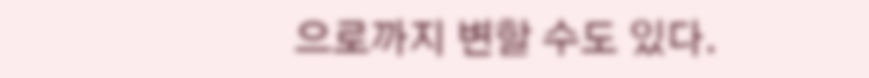으로까지 변할 수도 있다.